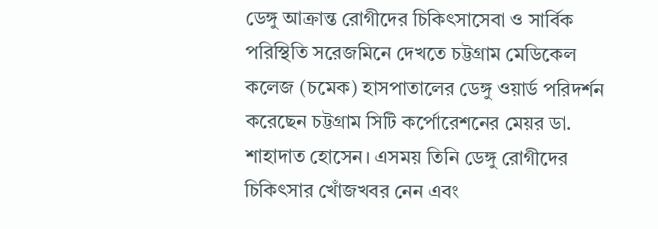ডেঙ্গু আক্রান্ত রোগীদের চিকিৎসাসেবা ও সার্বিক পরিস্থিতি সরেজমিনে দেখতে চট্টগ্রাম মেডিকেল কলেজ (চমেক) হাসপাতালের ডেঙ্গু ওয়ার্ড পরিদর্শন করেছেন চট্টগ্রাম সিটি কর্পোরেশনের মেয়র ডা. শাহাদাত হোসেন। এসময় তিনি ডেঙ্গু রোগীদের চিকিৎসার খোঁজখবর নেন এবং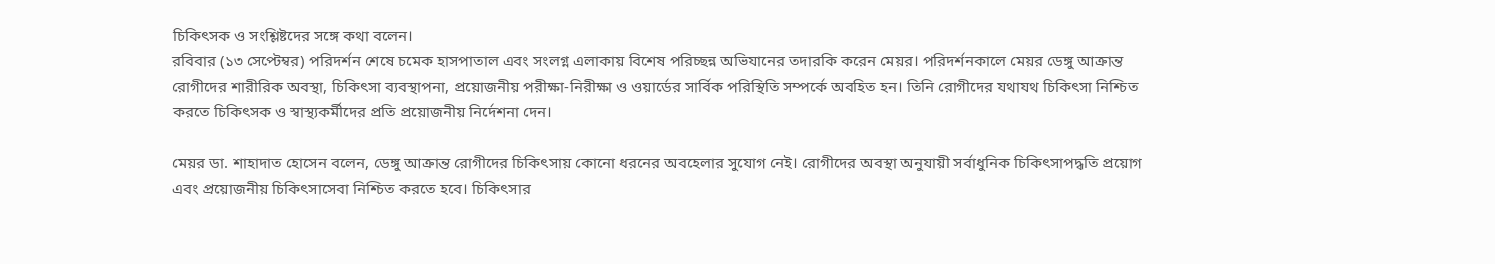চিকিৎসক ও সংশ্লিষ্টদের সঙ্গে কথা বলেন।
রবিবার (১৩ সেপ্টেম্বর) পরিদর্শন শেষে চমেক হাসপাতাল এবং সংলগ্ন এলাকায় বিশেষ পরিচ্ছন্ন অভিযানের তদারকি করেন মেয়র। পরিদর্শনকালে মেয়র ডেঙ্গু আক্রান্ত রোগীদের শারীরিক অবস্থা, চিকিৎসা ব্যবস্থাপনা, প্রয়োজনীয় পরীক্ষা-নিরীক্ষা ও ওয়ার্ডের সার্বিক পরিস্থিতি সম্পর্কে অবহিত হন। তিনি রোগীদের যথাযথ চিকিৎসা নিশ্চিত করতে চিকিৎসক ও স্বাস্থ্যকর্মীদের প্রতি প্রয়োজনীয় নির্দেশনা দেন।

মেয়র ডা. শাহাদাত হোসেন বলেন, ডেঙ্গু আক্রান্ত রোগীদের চিকিৎসায় কোনো ধরনের অবহেলার সুযোগ নেই। রোগীদের অবস্থা অনুযায়ী সর্বাধুনিক চিকিৎসাপদ্ধতি প্রয়োগ এবং প্রয়োজনীয় চিকিৎসাসেবা নিশ্চিত করতে হবে। চিকিৎসার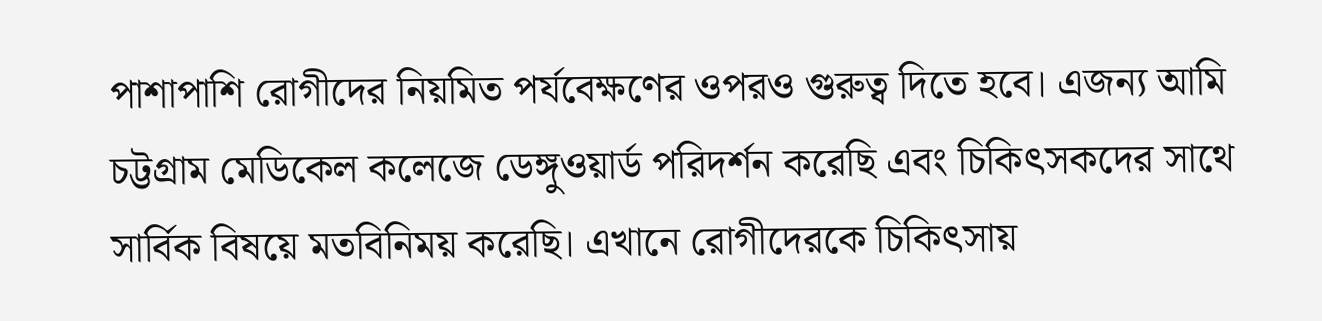পাশাপাশি রোগীদের নিয়মিত পর্যবেক্ষণের ওপরও গুরুত্ব দিতে হবে। এজন্য আমি চট্টগ্রাম মেডিকেল কলেজে ডেঙ্গুওয়ার্ড পরিদর্শন করেছি এবং চিকিৎসকদের সাথে সার্বিক বিষয়ে মতবিনিময় করেছি। এখানে রোগীদেরকে চিকিৎসায়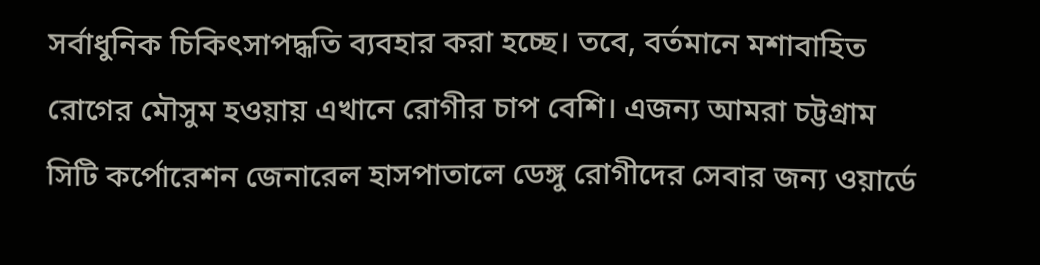সর্বাধুনিক চিকিৎসাপদ্ধতি ব্যবহার করা হচ্ছে। তবে, বর্তমানে মশাবাহিত রোগের মৌসুম হওয়ায় এখানে রোগীর চাপ বেশি। এজন্য আমরা চট্টগ্রাম সিটি কর্পোরেশন জেনারেল হাসপাতালে ডেঙ্গু রোগীদের সেবার জন্য ওয়ার্ডে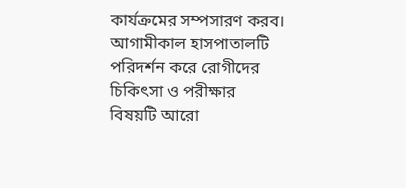কার্যক্রমের সম্পসারণ করব। আগামীকাল হাসপাতালটি পরিদর্শন করে রোগীদের চিকিৎসা ও পরীক্ষার বিষয়টি আরো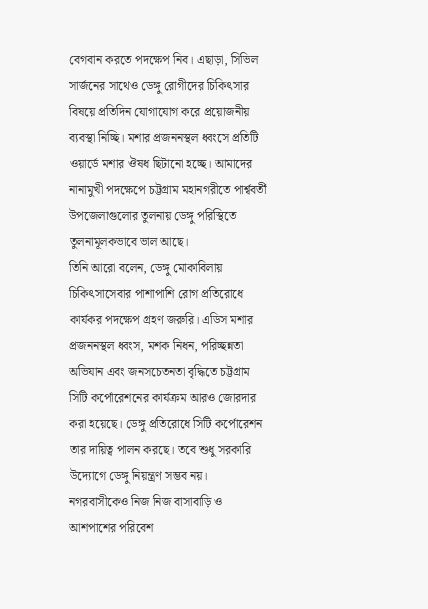বেগবান করতে পদক্ষেপ নিব। এছাড়া, সিভিল সার্জনের সাথেও ডেঙ্গু রোগীদের চিকিৎসার বিষয়ে প্রতিদিন যোগাযোগ করে প্রয়োজনীয় ব্যবস্থা নিচ্ছি। মশার প্রজননস্থল ধ্বংসে প্রতিটি ওয়ার্ডে মশার ঔষধ ছিটানো হচ্ছে। আমাদের নানামুখী পদক্ষেপে চট্টগ্রাম মহানগরীতে পার্শ্ববর্তী উপজেলাগুলোর তুলনায় ডেঙ্গু পরিস্থিতে তুলনামূলকভাবে ভাল আছে।
তিনি আরো বলেন, ডেঙ্গু মোকাবিলায় চিকিৎসাসেবার পাশাপাশি রোগ প্রতিরোধে কার্যকর পদক্ষেপ গ্রহণ জরুরি। এডিস মশার প্রজননস্থল ধ্বংস, মশক নিধন, পরিচ্ছন্নতা অভিযান এবং জনসচেতনতা বৃদ্ধিতে চট্টগ্রাম সিটি কর্পোরেশনের কার্যক্রম আরও জোরদার করা হয়েছে। ডেঙ্গু প্রতিরোধে সিটি কর্পোরেশন তার দায়িত্ব পালন করছে। তবে শুধু সরকারি উদ্যোগে ডেঙ্গু নিয়ন্ত্রণ সম্ভব নয়। নগরবাসীকেও নিজ নিজ বাসাবাড়ি ও আশপাশের পরিবেশ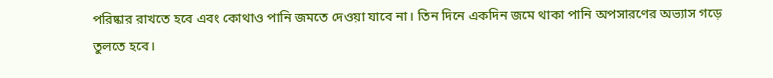পরিষ্কার রাখতে হবে এবং কোথাও পানি জমতে দেওয়া যাবে না। তিন দিনে একদিন জমে থাকা পানি অপসারণের অভ্যাস গড়ে তুলতে হবে।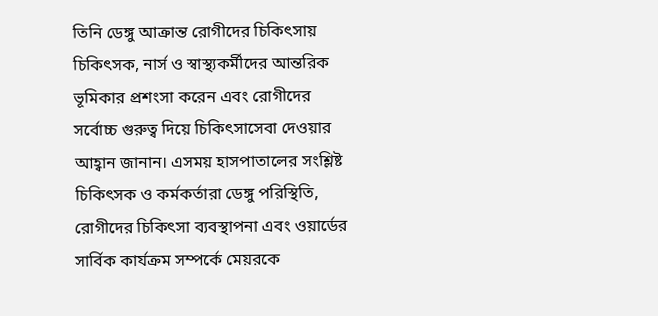তিনি ডেঙ্গু আক্রান্ত রোগীদের চিকিৎসায় চিকিৎসক, নার্স ও স্বাস্থ্যকর্মীদের আন্তরিক ভূমিকার প্রশংসা করেন এবং রোগীদের সর্বোচ্চ গুরুত্ব দিয়ে চিকিৎসাসেবা দেওয়ার আহ্বান জানান। এসময় হাসপাতালের সংশ্লিষ্ট চিকিৎসক ও কর্মকর্তারা ডেঙ্গু পরিস্থিতি, রোগীদের চিকিৎসা ব্যবস্থাপনা এবং ওয়ার্ডের সার্বিক কার্যক্রম সম্পর্কে মেয়রকে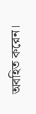অবহিত করেন।